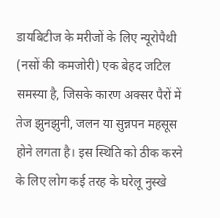डायबिटीज के मरीजों के लिए न्यूरोपैथी (नसों की कमजोरी) एक बेहद जटिल समस्या है, जिसके कारण अक्सर पैरों में तेज झुनझुनी, जलन या सुन्नपन महसूस होने लगता है। इस स्थिति को ठीक करने के लिए लोग कई तरह के घरेलू नुस्खे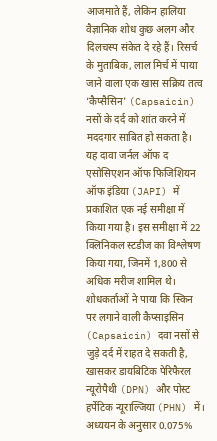आजमाते हैं, लेकिन हालिया वैज्ञानिक शोध कुछ अलग और दिलचस्प संकेत दे रहे हैं। रिसर्च के मुताबिक, लाल मिर्च में पाया जाने वाला एक खास सक्रिय तत्व ‘कैप्सैसिन’ (Capsaicin) नसों के दर्द को शांत करने में मददगार साबित हो सकता है।
यह दावा जर्नल ऑफ द एसोसिएशन ऑफ फिजिशियन ऑफ इंडिया (JAPI) में प्रकाशित एक नई समीक्षा में किया गया है। इस समीक्षा में 22 क्लिनिकल स्टडीज का विश्लेषण किया गया, जिनमें 1,800 से अधिक मरीज शामिल थे। शोधकर्ताओं ने पाया कि स्किन पर लगाने वाली कैप्साइसिन (Capsaicin) दवा नसों से जुड़े दर्द में राहत दे सकती है, खासकर डायबिटिक पेरिफैरल न्यूरोपैथी (DPN) और पोस्ट हर्पेटिक न्यूराल्जिया (PHN) में।
अध्ययन के अनुसार 0.075%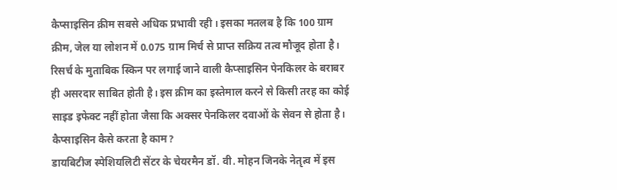कैप्साइसिन क्रीम सबसे अधिक प्रभावी रही। इसका मतलब है कि 100 ग्राम क्रीम, जेल या लोशन में 0.075 ग्राम मिर्च से प्राप्त सक्रिय तत्व मौजूद होता है। रिसर्च के मुताबिक स्किन पर लगाई जाने वाली कैप्साइसिन पेनकिलर के बराबर ही असरदार साबित होती है। इस क्रीम का इस्तेमाल करने से किसी तरह का कोई साइड इफेक्ट नहीं होता जैसा कि अक्सर पेनकिलर दवाओं के सेवन से होता है।
कैप्साइसिन कैसे करता है काम?
डायबिटीज स्पेशियलिटी सेंटर के चेयरमैन डॉ. वी. मोहन जिनके नेतृत्व में इस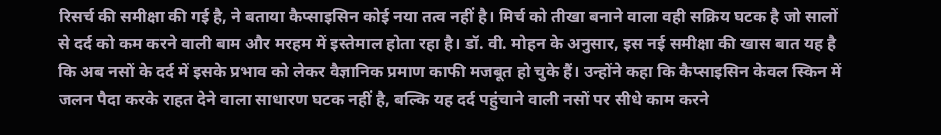रिसर्च की समीक्षा की गई है, ने बताया कैप्साइसिन कोई नया तत्व नहीं है। मिर्च को तीखा बनाने वाला वही सक्रिय घटक है जो सालों से दर्द को कम करने वाली बाम और मरहम में इस्तेमाल होता रहा है। डॉ. वी. मोहन के अनुसार, इस नई समीक्षा की खास बात यह है कि अब नसों के दर्द में इसके प्रभाव को लेकर वैज्ञानिक प्रमाण काफी मजबूत हो चुके हैं। उन्होंने कहा कि कैप्साइसिन केवल स्किन में जलन पैदा करके राहत देने वाला साधारण घटक नहीं है, बल्कि यह दर्द पहुंचाने वाली नसों पर सीधे काम करने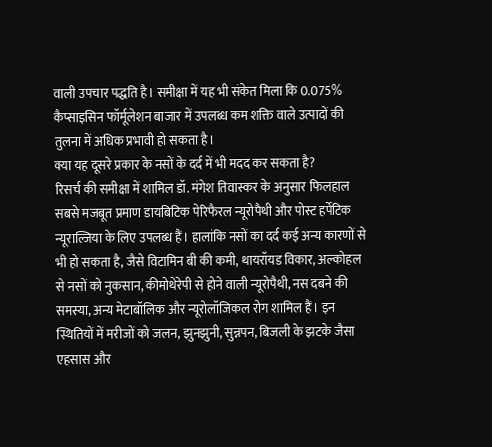वाली उपचार पद्धति है। समीक्षा में यह भी संकेत मिला कि 0.075% कैप्साइसिन फॉर्मूलेशन बाजार में उपलब्ध कम शक्ति वाले उत्पादों की तुलना में अधिक प्रभावी हो सकता है।
क्या यह दूसरे प्रकार के नसों के दर्द में भी मदद कर सकता है?
रिसर्च की समीक्षा में शामिल डॉ. मंगेश तिवास्कर के अनुसार फिलहाल सबसे मजबूत प्रमाण डायबिटिक पेरिफैरल न्यूरोपैथी और पोस्ट हर्पेटिक न्यूराल्जिया के लिए उपलब्ध हैं। हालांकि नसों का दर्द कई अन्य कारणों से भी हो सकता है, जैसे विटामिन बी की कमी, थायरॉयड विकार, अल्कोहल से नसों को नुकसान, कीमोथेरेपी से होने वाली न्यूरोपैथी, नस दबने की समस्या, अन्य मेटाबॉलिक और न्यूरोलॉजिकल रोग शामिल हैं। इन स्थितियों में मरीजों को जलन, झुनझुनी, सुन्नपन, बिजली के झटके जैसा एहसास और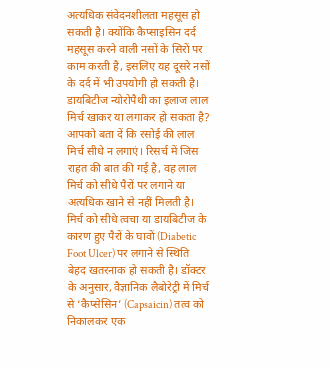अत्यधिक संवेदनशीलता महसूस हो सकती है। क्योंकि कैप्साइसिन दर्द महसूस करने वाली नसों के सिरों पर काम करती है, इसलिए यह दूसरे नसों के दर्द में भी उपयोगी हो सकती है।
डायबिटीज न्योरोपैथी का इलाज लाल मिर्च खाकर या लगाकर हो सकता है?
आपको बता दें कि रसोई की लाल मिर्च सीधे न लगाएं। रिसर्च में जिस राहत की बात की गई है, वह लाल मिर्च को सीधे पैरों पर लगाने या अत्यधिक खाने से नहीं मिलती है। मिर्च को सीधे त्वचा या डायबिटीज के कारण हुए पैरों के घावों (Diabetic Foot Ulcer) पर लगाने से स्थिति बेहद खतरनाक हो सकती है। डॉक्टर के अनुसार, वैज्ञानिक लैबोरेट्री में मिर्च से ‘कैप्सेसिन’ (Capsaicin) तत्व को निकालकर एक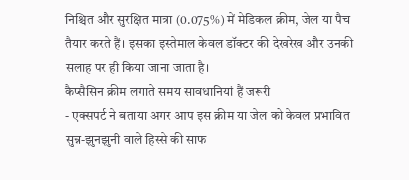निश्चित और सुरक्षित मात्रा (0.075%) में मेडिकल क्रीम, जेल या पैच तैयार करते हैं। इसका इस्तेमाल केवल डॉक्टर की देखरेख और उनकी सलाह पर ही किया जाना जाता है।
कैप्सैसिन क्रीम लगाते समय सावधानियां हैं जरूरी
- एक्सपर्ट ने बताया अगर आप इस क्रीम या जेल को केवल प्रभावित सुन्न-झुनझुनी वाले हिस्से की साफ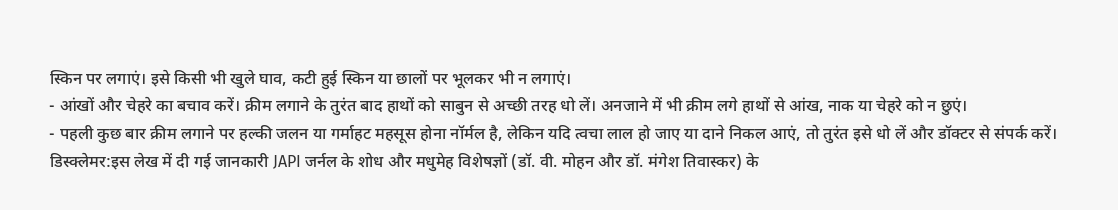स्किन पर लगाएं। इसे किसी भी खुले घाव, कटी हुई स्किन या छालों पर भूलकर भी न लगाएं।
- आंखों और चेहरे का बचाव करें। क्रीम लगाने के तुरंत बाद हाथों को साबुन से अच्छी तरह धो लें। अनजाने में भी क्रीम लगे हाथों से आंख, नाक या चेहरे को न छुएं।
- पहली कुछ बार क्रीम लगाने पर हल्की जलन या गर्माहट महसूस होना नॉर्मल है, लेकिन यदि त्वचा लाल हो जाए या दाने निकल आएं, तो तुरंत इसे धो लें और डॉक्टर से संपर्क करें।
डिस्क्लेमर:इस लेख में दी गई जानकारी JAPI जर्नल के शोध और मधुमेह विशेषज्ञों (डॉ. वी. मोहन और डॉ. मंगेश तिवास्कर) के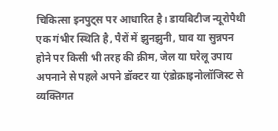चिकित्सा इनपुट्स पर आधारित है। डायबिटीज न्यूरोपैथी एक गंभीर स्थिति है, पैरों में झुनझुनी, घाव या सुन्नपन होने पर किसी भी तरह की क्रीम, जेल या घरेलू उपाय अपनाने से पहले अपने डॉक्टर या एंडोक्राइनोलॉजिस्ट से व्यक्तिगत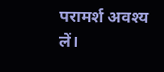परामर्श अवश्य लें।